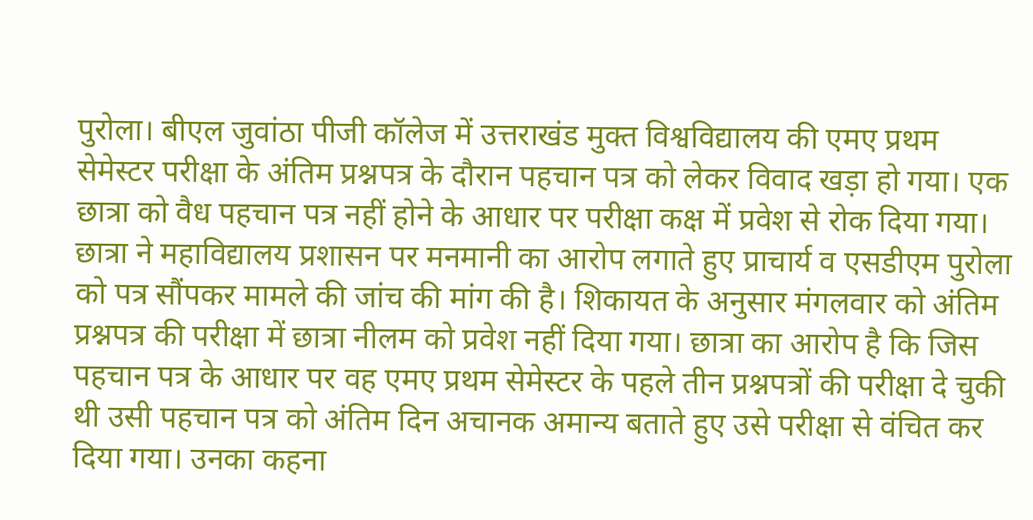पुरोला। बीएल जुवांठा पीजी कॉलेज में उत्तराखंड मुक्त विश्वविद्यालय की एमए प्रथम सेमेस्टर परीक्षा के अंतिम प्रश्नपत्र के दौरान पहचान पत्र को लेकर विवाद खड़ा हो गया। एक छात्रा को वैध पहचान पत्र नहीं होने के आधार पर परीक्षा कक्ष में प्रवेश से रोक दिया गया। छात्रा ने महाविद्यालय प्रशासन पर मनमानी का आरोप लगाते हुए प्राचार्य व एसडीएम पुरोला को पत्र सौंपकर मामले की जांच की मांग की है। शिकायत के अनुसार मंगलवार को अंतिम प्रश्नपत्र की परीक्षा में छात्रा नीलम को प्रवेश नहीं दिया गया। छात्रा का आरोप है कि जिस पहचान पत्र के आधार पर वह एमए प्रथम सेमेस्टर के पहले तीन प्रश्नपत्रों की परीक्षा दे चुकी थी उसी पहचान पत्र को अंतिम दिन अचानक अमान्य बताते हुए उसे परीक्षा से वंचित कर दिया गया। उनका कहना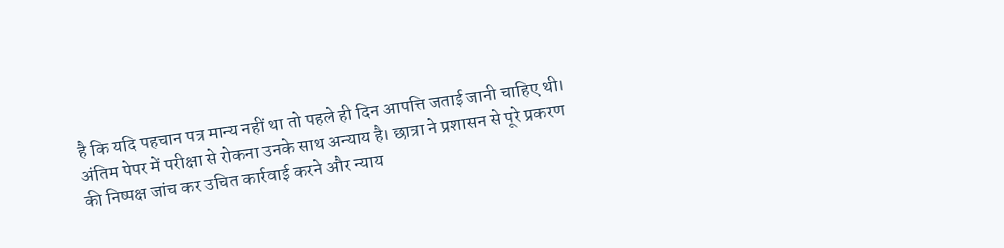है कि यदि पहचान पत्र मान्य नहीं था तो पहले ही दिन आपत्ति जताई जानी चाहिए थी। अंतिम पेपर में परीक्षा से रोकना उनके साथ अन्याय है। छात्रा ने प्रशासन से पूरे प्रकरण की निष्पक्ष जांच कर उचित कार्रवाई करने और न्याय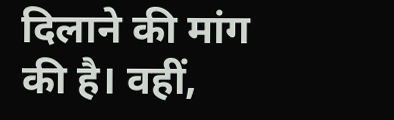दिलाने की मांग की है। वहीं,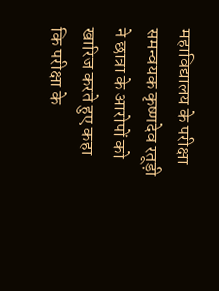महाविद्यालय के परीक्षा समन्वयक कृष्णदेव रतूड़ी ने छात्रा के आरोपों को खारिज करते हुए कहा कि परीक्षा के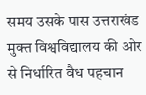समय उसके पास उत्तराखंड मुक्त विश्वविद्यालय की ओर से निर्धारित वैध पहचान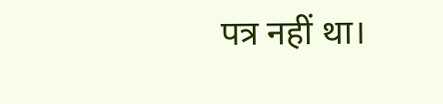पत्र नहीं था।